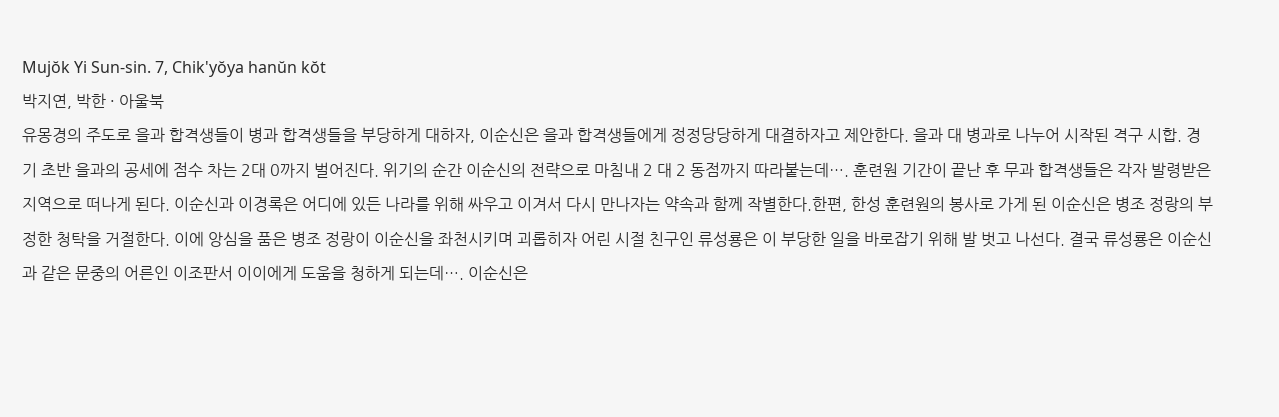Mujŏk Yi Sun-sin. 7, Chik'yŏya hanŭn kŏt
박지연, 박한 · 아울북
유몽경의 주도로 을과 합격생들이 병과 합격생들을 부당하게 대하자, 이순신은 을과 합격생들에게 정정당당하게 대결하자고 제안한다. 을과 대 병과로 나누어 시작된 격구 시합. 경기 초반 을과의 공세에 점수 차는 2대 0까지 벌어진다. 위기의 순간 이순신의 전략으로 마침내 2 대 2 동점까지 따라붙는데…. 훈련원 기간이 끝난 후 무과 합격생들은 각자 발령받은 지역으로 떠나게 된다. 이순신과 이경록은 어디에 있든 나라를 위해 싸우고 이겨서 다시 만나자는 약속과 함께 작별한다.한편, 한성 훈련원의 봉사로 가게 된 이순신은 병조 정랑의 부정한 청탁을 거절한다. 이에 앙심을 품은 병조 정랑이 이순신을 좌천시키며 괴롭히자 어린 시절 친구인 류성룡은 이 부당한 일을 바로잡기 위해 발 벗고 나선다. 결국 류성룡은 이순신과 같은 문중의 어른인 이조판서 이이에게 도움을 청하게 되는데…. 이순신은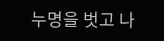누명을 벗고 나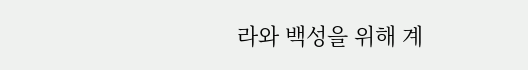라와 백성을 위해 계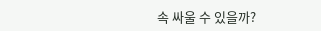속 싸울 수 있을까?